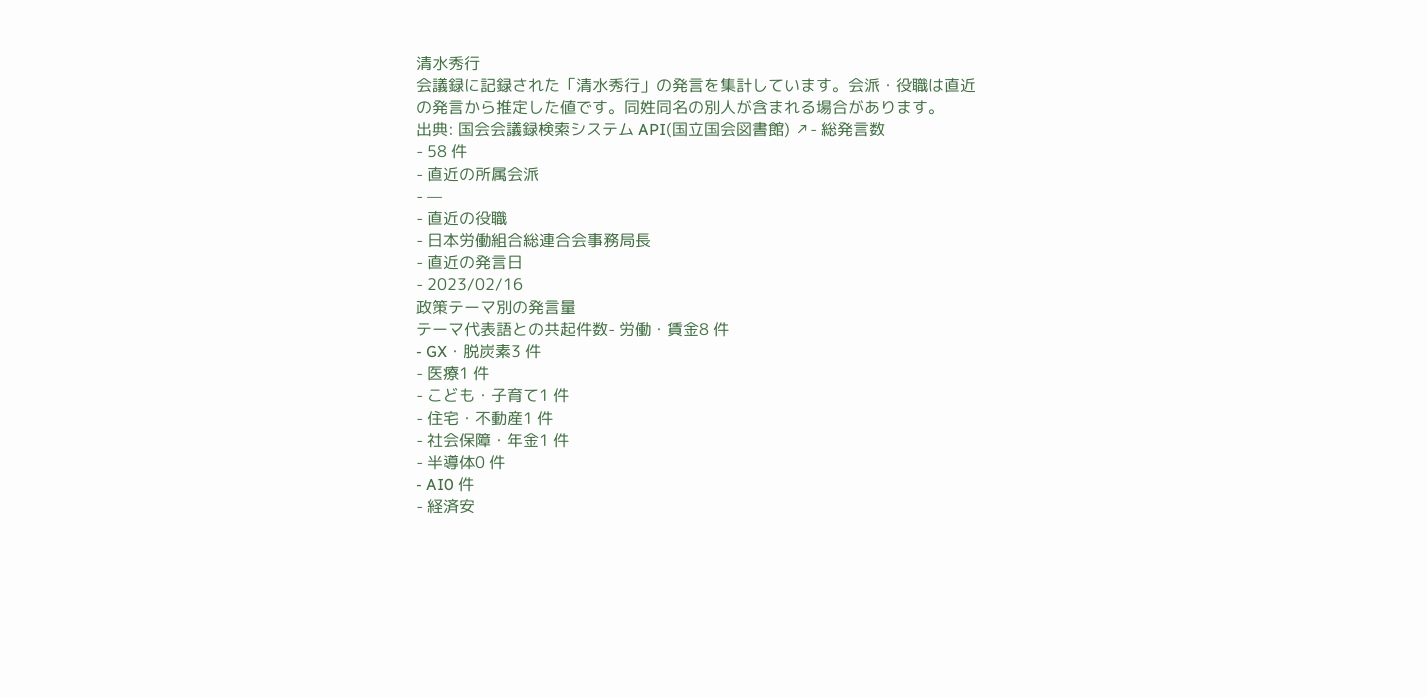清水秀行
会議録に記録された「清水秀行」の発言を集計しています。会派・役職は直近の発言から推定した値です。同姓同名の別人が含まれる場合があります。
出典: 国会会議録検索システム API(国立国会図書館) ↗- 総発言数
- 58 件
- 直近の所属会派
- —
- 直近の役職
- 日本労働組合総連合会事務局長
- 直近の発言日
- 2023/02/16
政策テーマ別の発言量
テーマ代表語との共起件数- 労働・賃金8 件
- GX・脱炭素3 件
- 医療1 件
- こども・子育て1 件
- 住宅・不動産1 件
- 社会保障・年金1 件
- 半導体0 件
- AI0 件
- 経済安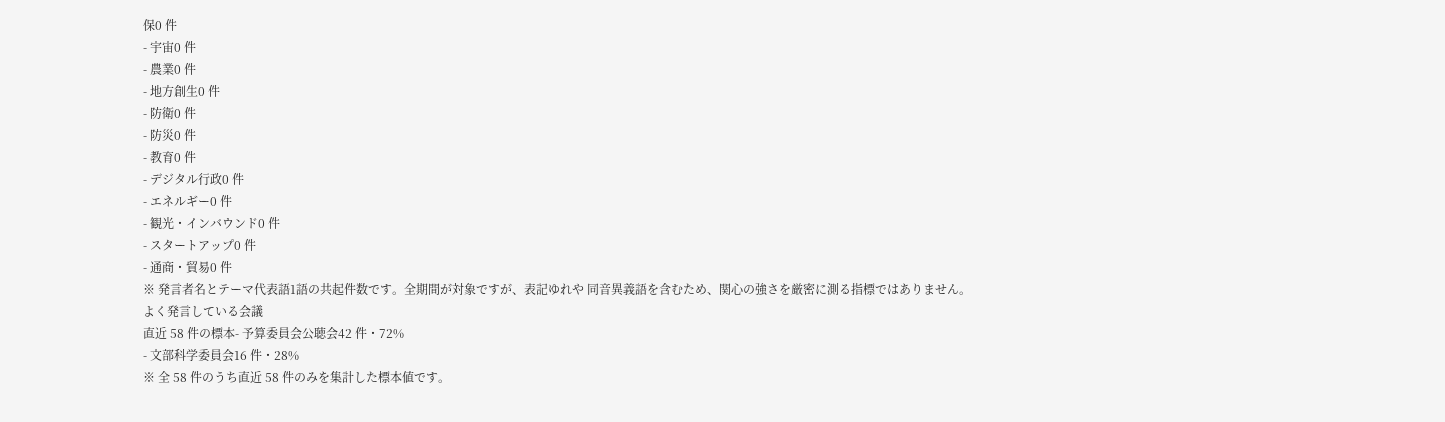保0 件
- 宇宙0 件
- 農業0 件
- 地方創生0 件
- 防衛0 件
- 防災0 件
- 教育0 件
- デジタル行政0 件
- エネルギー0 件
- 観光・インバウンド0 件
- スタートアップ0 件
- 通商・貿易0 件
※ 発言者名とテーマ代表語1語の共起件数です。全期間が対象ですが、表記ゆれや 同音異義語を含むため、関心の強さを厳密に測る指標ではありません。
よく発言している会議
直近 58 件の標本- 予算委員会公聴会42 件・72%
- 文部科学委員会16 件・28%
※ 全 58 件のうち直近 58 件のみを集計した標本値です。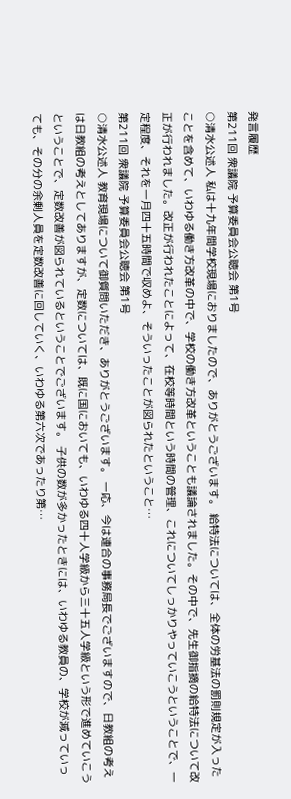発言履歴
第211回 衆議院 予算委員会公聴会 第1号
○清水公述人 私は十九年間学校現場におりましたので、ありがとうございます。 給特法については、全体の労基法の罰則規定が入ったことを含めて、いわゆる働き方改革の中で、学校の働き方改革ということも議論されました。その中で、先生御指摘の給特法について改正が行われました。改正が行われたことによって、在校等時間という時間の管理、これについてしっかりやっていこうということで、一定程度、それを一月四十五時間で収めよ、そういったことが図られたということ…
第211回 衆議院 予算委員会公聴会 第1号
○清水公述人 教育現場について御質問いただき、ありがとうございます。 一応、今は連合の事務局長でございますので、日教組の考えは日教組の考えとしてありますが、定数については、既に国においても、いわゆる四十人学級から三十五人学級という形で進めていこうということで、定数改善が図られているということでございます。 子供の数が多かったときには、いわゆる教員の、学校が減っていっても、その分の余剰人員を定数改善に回していく、いわゆる第六次であったり第…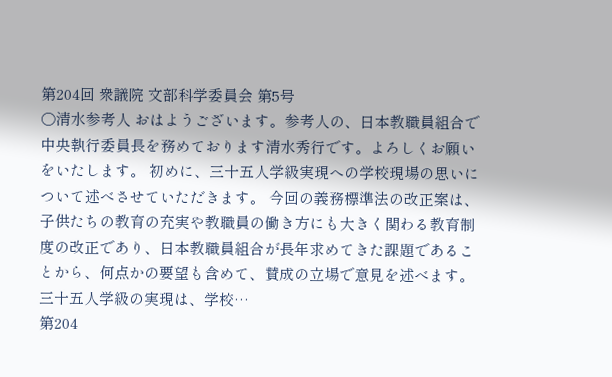第204回 衆議院 文部科学委員会 第5号
○清水参考人 おはようございます。参考人の、日本教職員組合で中央執行委員長を務めております清水秀行です。よろしくお願いをいたします。 初めに、三十五人学級実現への学校現場の思いについて述べさせていただきます。 今回の義務標準法の改正案は、子供たちの教育の充実や教職員の働き方にも大きく関わる教育制度の改正であり、日本教職員組合が長年求めてきた課題であることから、何点かの要望も含めて、賛成の立場で意見を述べます。 三十五人学級の実現は、学校…
第204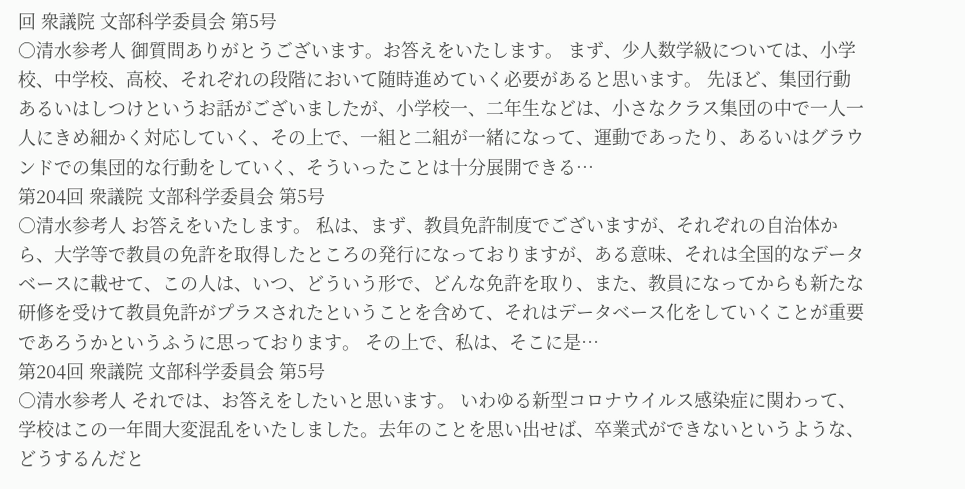回 衆議院 文部科学委員会 第5号
○清水参考人 御質問ありがとうございます。お答えをいたします。 まず、少人数学級については、小学校、中学校、高校、それぞれの段階において随時進めていく必要があると思います。 先ほど、集団行動あるいはしつけというお話がございましたが、小学校一、二年生などは、小さなクラス集団の中で一人一人にきめ細かく対応していく、その上で、一組と二組が一緒になって、運動であったり、あるいはグラウンドでの集団的な行動をしていく、そういったことは十分展開できる…
第204回 衆議院 文部科学委員会 第5号
○清水参考人 お答えをいたします。 私は、まず、教員免許制度でございますが、それぞれの自治体から、大学等で教員の免許を取得したところの発行になっておりますが、ある意味、それは全国的なデータベースに載せて、この人は、いつ、どういう形で、どんな免許を取り、また、教員になってからも新たな研修を受けて教員免許がプラスされたということを含めて、それはデータベース化をしていくことが重要であろうかというふうに思っております。 その上で、私は、そこに是…
第204回 衆議院 文部科学委員会 第5号
○清水参考人 それでは、お答えをしたいと思います。 いわゆる新型コロナウイルス感染症に関わって、学校はこの一年間大変混乱をいたしました。去年のことを思い出せば、卒業式ができないというような、どうするんだと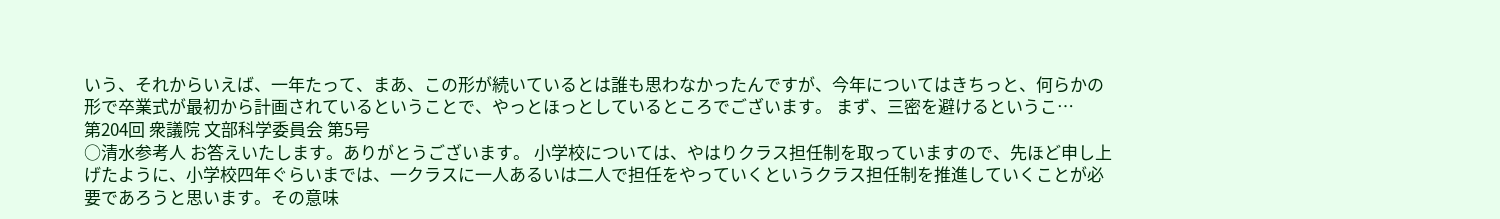いう、それからいえば、一年たって、まあ、この形が続いているとは誰も思わなかったんですが、今年についてはきちっと、何らかの形で卒業式が最初から計画されているということで、やっとほっとしているところでございます。 まず、三密を避けるというこ…
第204回 衆議院 文部科学委員会 第5号
○清水参考人 お答えいたします。ありがとうございます。 小学校については、やはりクラス担任制を取っていますので、先ほど申し上げたように、小学校四年ぐらいまでは、一クラスに一人あるいは二人で担任をやっていくというクラス担任制を推進していくことが必要であろうと思います。その意味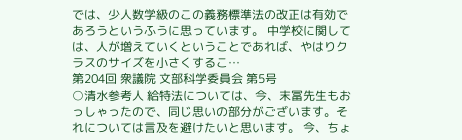では、少人数学級のこの義務標準法の改正は有効であろうというふうに思っています。 中学校に関しては、人が増えていくということであれば、やはりクラスのサイズを小さくするこ…
第204回 衆議院 文部科学委員会 第5号
○清水参考人 給特法については、今、末冨先生もおっしゃったので、同じ思いの部分がございます。それについては言及を避けたいと思います。 今、ちょ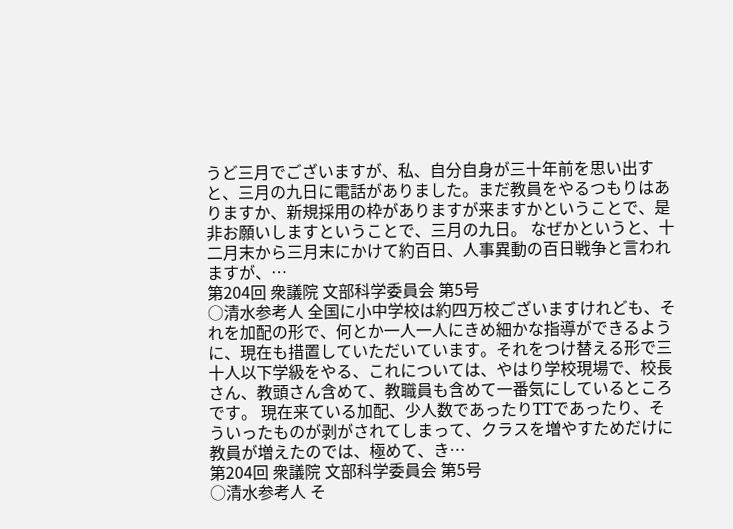うど三月でございますが、私、自分自身が三十年前を思い出すと、三月の九日に電話がありました。まだ教員をやるつもりはありますか、新規採用の枠がありますが来ますかということで、是非お願いしますということで、三月の九日。 なぜかというと、十二月末から三月末にかけて約百日、人事異動の百日戦争と言われますが、…
第204回 衆議院 文部科学委員会 第5号
○清水参考人 全国に小中学校は約四万校ございますけれども、それを加配の形で、何とか一人一人にきめ細かな指導ができるように、現在も措置していただいています。それをつけ替える形で三十人以下学級をやる、これについては、やはり学校現場で、校長さん、教頭さん含めて、教職員も含めて一番気にしているところです。 現在来ている加配、少人数であったりTTであったり、そういったものが剥がされてしまって、クラスを増やすためだけに教員が増えたのでは、極めて、き…
第204回 衆議院 文部科学委員会 第5号
○清水参考人 そ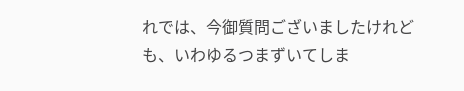れでは、今御質問ございましたけれども、いわゆるつまずいてしま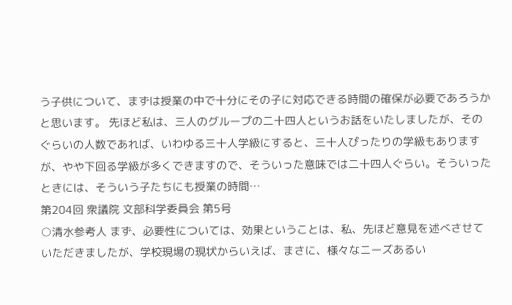う子供について、まずは授業の中で十分にその子に対応できる時間の確保が必要であろうかと思います。 先ほど私は、三人のグループの二十四人というお話をいたしましたが、そのぐらいの人数であれば、いわゆる三十人学級にすると、三十人ぴったりの学級もありますが、やや下回る学級が多くできますので、そういった意味では二十四人ぐらい。そういったときには、そういう子たちにも授業の時間…
第204回 衆議院 文部科学委員会 第5号
○清水参考人 まず、必要性については、効果ということは、私、先ほど意見を述べさせていただきましたが、学校現場の現状からいえば、まさに、様々なニーズあるい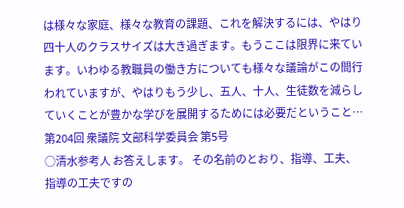は様々な家庭、様々な教育の課題、これを解決するには、やはり四十人のクラスサイズは大き過ぎます。もうここは限界に来ています。いわゆる教職員の働き方についても様々な議論がこの間行われていますが、やはりもう少し、五人、十人、生徒数を減らしていくことが豊かな学びを展開するためには必要だということ…
第204回 衆議院 文部科学委員会 第5号
○清水参考人 お答えします。 その名前のとおり、指導、工夫、指導の工夫ですの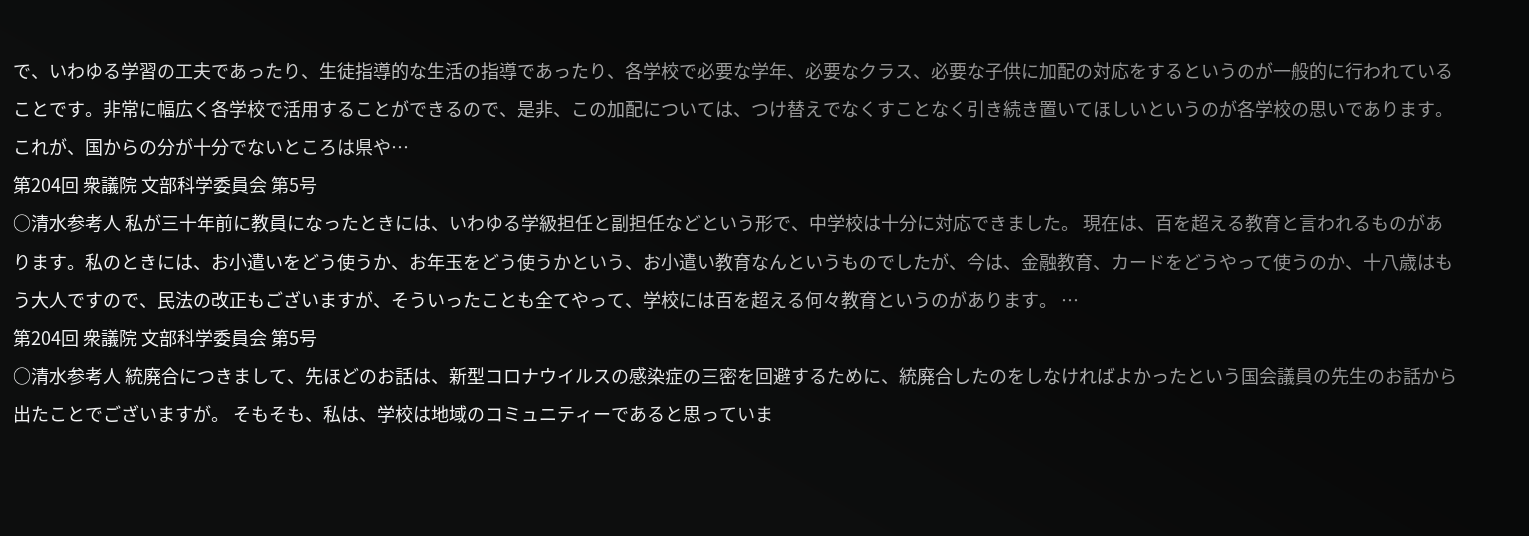で、いわゆる学習の工夫であったり、生徒指導的な生活の指導であったり、各学校で必要な学年、必要なクラス、必要な子供に加配の対応をするというのが一般的に行われていることです。非常に幅広く各学校で活用することができるので、是非、この加配については、つけ替えでなくすことなく引き続き置いてほしいというのが各学校の思いであります。 これが、国からの分が十分でないところは県や…
第204回 衆議院 文部科学委員会 第5号
○清水参考人 私が三十年前に教員になったときには、いわゆる学級担任と副担任などという形で、中学校は十分に対応できました。 現在は、百を超える教育と言われるものがあります。私のときには、お小遣いをどう使うか、お年玉をどう使うかという、お小遣い教育なんというものでしたが、今は、金融教育、カードをどうやって使うのか、十八歳はもう大人ですので、民法の改正もございますが、そういったことも全てやって、学校には百を超える何々教育というのがあります。 …
第204回 衆議院 文部科学委員会 第5号
○清水参考人 統廃合につきまして、先ほどのお話は、新型コロナウイルスの感染症の三密を回避するために、統廃合したのをしなければよかったという国会議員の先生のお話から出たことでございますが。 そもそも、私は、学校は地域のコミュニティーであると思っていま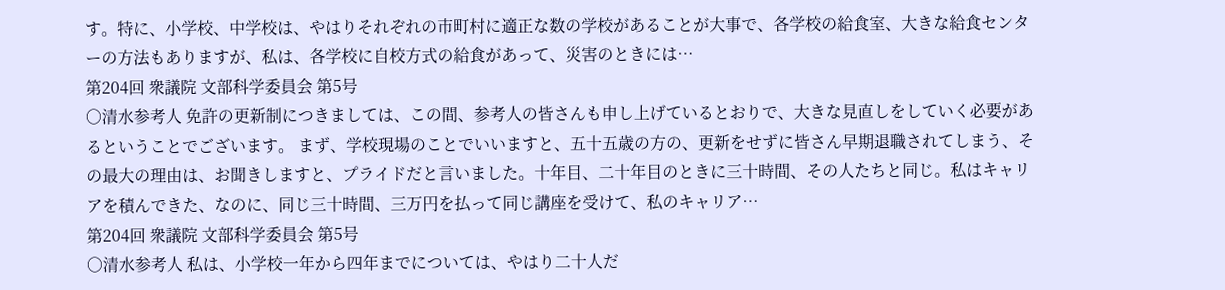す。特に、小学校、中学校は、やはりそれぞれの市町村に適正な数の学校があることが大事で、各学校の給食室、大きな給食センターの方法もありますが、私は、各学校に自校方式の給食があって、災害のときには…
第204回 衆議院 文部科学委員会 第5号
○清水参考人 免許の更新制につきましては、この間、参考人の皆さんも申し上げているとおりで、大きな見直しをしていく必要があるということでございます。 まず、学校現場のことでいいますと、五十五歳の方の、更新をせずに皆さん早期退職されてしまう、その最大の理由は、お聞きしますと、プライドだと言いました。十年目、二十年目のときに三十時間、その人たちと同じ。私はキャリアを積んできた、なのに、同じ三十時間、三万円を払って同じ講座を受けて、私のキャリア…
第204回 衆議院 文部科学委員会 第5号
○清水参考人 私は、小学校一年から四年までについては、やはり二十人だ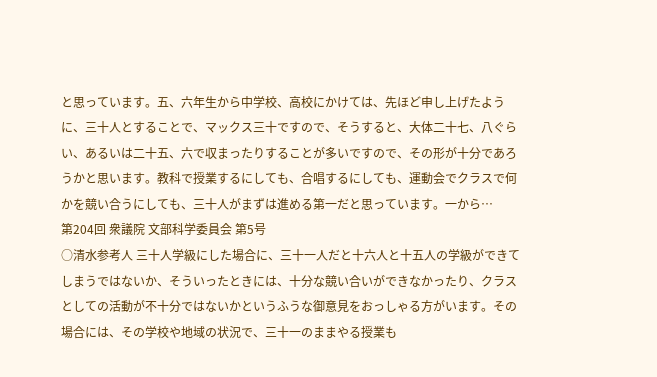と思っています。五、六年生から中学校、高校にかけては、先ほど申し上げたように、三十人とすることで、マックス三十ですので、そうすると、大体二十七、八ぐらい、あるいは二十五、六で収まったりすることが多いですので、その形が十分であろうかと思います。教科で授業するにしても、合唱するにしても、運動会でクラスで何かを競い合うにしても、三十人がまずは進める第一だと思っています。一から…
第204回 衆議院 文部科学委員会 第5号
○清水参考人 三十人学級にした場合に、三十一人だと十六人と十五人の学級ができてしまうではないか、そういったときには、十分な競い合いができなかったり、クラスとしての活動が不十分ではないかというふうな御意見をおっしゃる方がいます。その場合には、その学校や地域の状況で、三十一のままやる授業も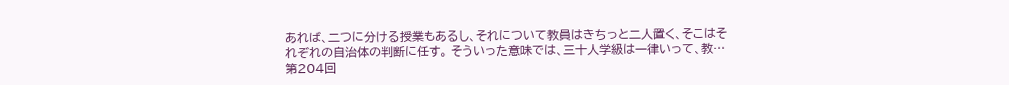あれば、二つに分ける授業もあるし、それについて教員はきちっと二人置く、そこはそれぞれの自治体の判断に任す。 そういった意味では、三十人学級は一律いって、教…
第204回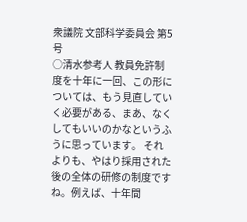衆議院 文部科学委員会 第5号
○清水参考人 教員免許制度を十年に一回、この形については、もう見直していく必要がある、まあ、なくしてもいいのかなというふうに思っています。 それよりも、やはり採用された後の全体の研修の制度ですね。例えば、十年間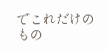でこれだけのもの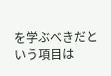を学ぶべきだという項目は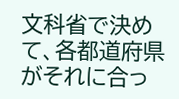文科省で決めて、各都道府県がそれに合っ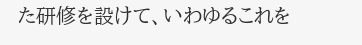た研修を設けて、いわゆるこれを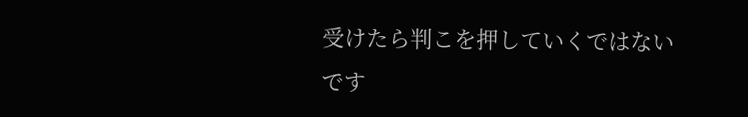受けたら判こを押していくではないです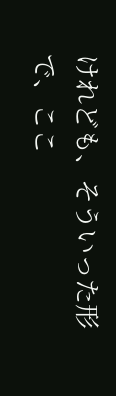けれども、そういった形で、ここ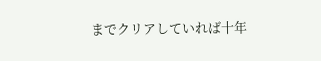までクリアしていれば十年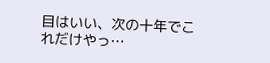目はいい、次の十年でこれだけやっ…